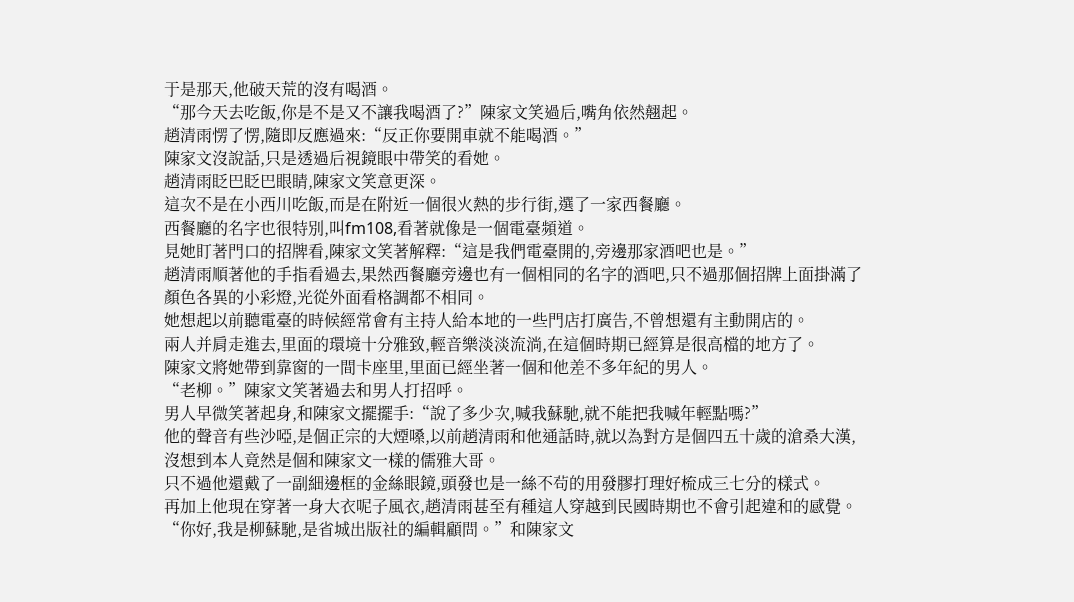于是那天,他破天荒的沒有喝酒。
“那今天去吃飯,你是不是又不讓我喝酒了?”陳家文笑過后,嘴角依然翹起。
趙清雨愣了愣,隨即反應過來:“反正你要開車就不能喝酒。”
陳家文沒說話,只是透過后視鏡眼中帶笑的看她。
趙清雨眨巴眨巴眼睛,陳家文笑意更深。
這次不是在小西川吃飯,而是在附近一個很火熱的步行街,選了一家西餐廳。
西餐廳的名字也很特別,叫fm108,看著就像是一個電臺頻道。
見她盯著門口的招牌看,陳家文笑著解釋:“這是我們電臺開的,旁邊那家酒吧也是。”
趙清雨順著他的手指看過去,果然西餐廳旁邊也有一個相同的名字的酒吧,只不過那個招牌上面掛滿了顏色各異的小彩燈,光從外面看格調都不相同。
她想起以前聽電臺的時候經常會有主持人給本地的一些門店打廣告,不曾想還有主動開店的。
兩人并肩走進去,里面的環境十分雅致,輕音樂淡淡流淌,在這個時期已經算是很高檔的地方了。
陳家文將她帶到靠窗的一間卡座里,里面已經坐著一個和他差不多年紀的男人。
“老柳。”陳家文笑著過去和男人打招呼。
男人早微笑著起身,和陳家文擺擺手:“說了多少次,喊我蘇馳,就不能把我喊年輕點嗎?”
他的聲音有些沙啞,是個正宗的大煙嗓,以前趙清雨和他通話時,就以為對方是個四五十歲的滄桑大漢,沒想到本人竟然是個和陳家文一樣的儒雅大哥。
只不過他還戴了一副細邊框的金絲眼鏡,頭發也是一絲不茍的用發膠打理好梳成三七分的樣式。
再加上他現在穿著一身大衣呢子風衣,趙清雨甚至有種這人穿越到民國時期也不會引起違和的感覺。
“你好,我是柳蘇馳,是省城出版社的編輯顧問。”和陳家文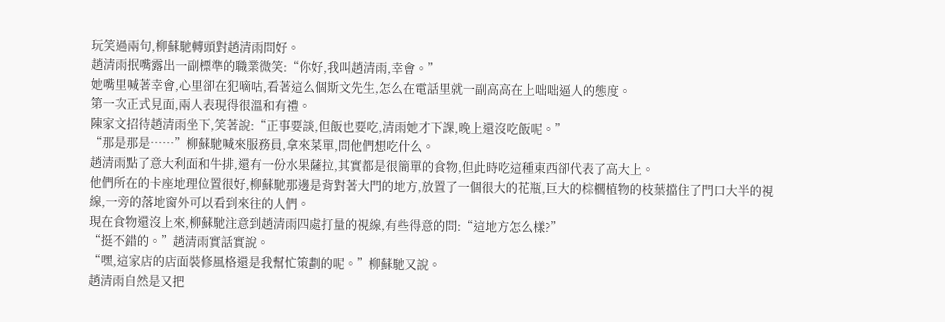玩笑過兩句,柳蘇馳轉頭對趙清雨問好。
趙清雨抿嘴露出一副標準的職業微笑:“你好,我叫趙清雨,幸會。”
她嘴里喊著幸會,心里卻在犯嘀咕,看著這么個斯文先生,怎么在電話里就一副高高在上咄咄逼人的態度。
第一次正式見面,兩人表現得很溫和有禮。
陳家文招待趙清雨坐下,笑著說:“正事要談,但飯也要吃,清雨她才下課,晚上還沒吃飯呢。”
“那是那是……”柳蘇馳喊來服務員,拿來菜單,問他們想吃什么。
趙清雨點了意大利面和牛排,還有一份水果薩拉,其實都是很簡單的食物,但此時吃這種東西卻代表了高大上。
他們所在的卡座地理位置很好,柳蘇馳那邊是背對著大門的地方,放置了一個很大的花瓶,巨大的棕櫚植物的枝葉擋住了門口大半的視線,一旁的落地窗外可以看到來往的人們。
現在食物還沒上來,柳蘇馳注意到趙清雨四處打量的視線,有些得意的問:“這地方怎么樣?”
“挺不錯的。”趙清雨實話實說。
“嘿,這家店的店面裝修風格還是我幫忙策劃的呢。”柳蘇馳又說。
趙清雨自然是又把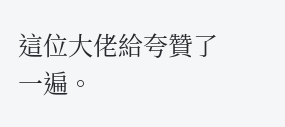這位大佬給夸贊了一遍。